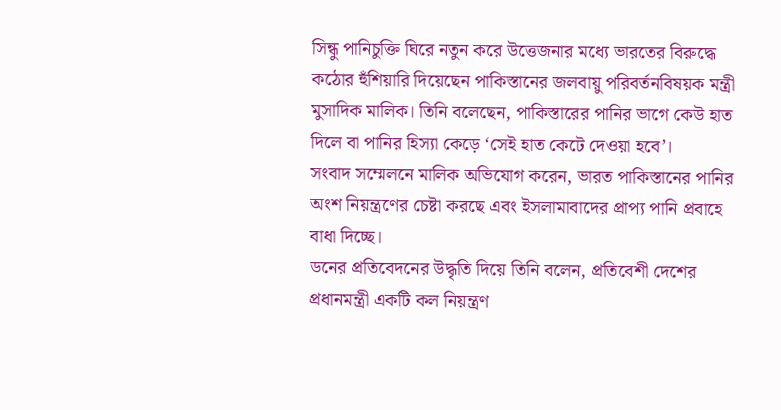সিন্ধু পানিচুক্তি ঘিরে নতুন করে উত্তেজনার মধ্যে ভারতের বিরুদ্ধে কঠোর হুঁশিয়ারি দিয়েছেন পাকিস্তানের জলবায়ু পরিবর্তনবিষয়ক মন্ত্রী মুসাদিক মালিক। তিনি বলেছেন, পাকিস্তারের পানির ভাগে কেউ হাত দিলে বা পানির হিস্যা কেড়ে ‘সেই হাত কেটে দেওয়া হবে’।
সংবাদ সম্মেলনে মালিক অভিযোগ করেন, ভারত পাকিস্তানের পানির অংশ নিয়ন্ত্রণের চেষ্টা করছে এবং ইসলামাবাদের প্রাপ্য পানি প্রবাহে বাধা দিচ্ছে।
ডনের প্রতিবেদনের উদ্ধৃতি দিয়ে তিনি বলেন, প্রতিবেশী দেশের প্রধানমন্ত্রী একটি কল নিয়ন্ত্রণ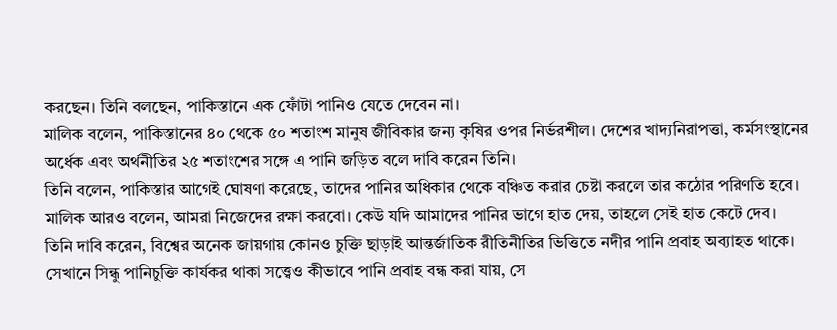করছেন। তিনি বলছেন, পাকিস্তানে এক ফোঁটা পানিও যেতে দেবেন না।
মালিক বলেন, পাকিস্তানের ৪০ থেকে ৫০ শতাংশ মানুষ জীবিকার জন্য কৃষির ওপর নির্ভরশীল। দেশের খাদ্যনিরাপত্তা, কর্মসংস্থানের অর্ধেক এবং অর্থনীতির ২৫ শতাংশের সঙ্গে এ পানি জড়িত বলে দাবি করেন তিনি।
তিনি বলেন, পাকিস্তার আগেই ঘোষণা করেছে, তাদের পানির অধিকার থেকে বঞ্চিত করার চেষ্টা করলে তার কঠোর পরিণতি হবে।
মালিক আরও বলেন, আমরা নিজেদের রক্ষা করবো। কেউ যদি আমাদের পানির ভাগে হাত দেয়, তাহলে সেই হাত কেটে দেব।
তিনি দাবি করেন, বিশ্বের অনেক জায়গায় কোনও চুক্তি ছাড়াই আন্তর্জাতিক রীতিনীতির ভিত্তিতে নদীর পানি প্রবাহ অব্যাহত থাকে। সেখানে সিন্ধু পানিচুক্তি কার্যকর থাকা সত্ত্বেও কীভাবে পানি প্রবাহ বন্ধ করা যায়, সে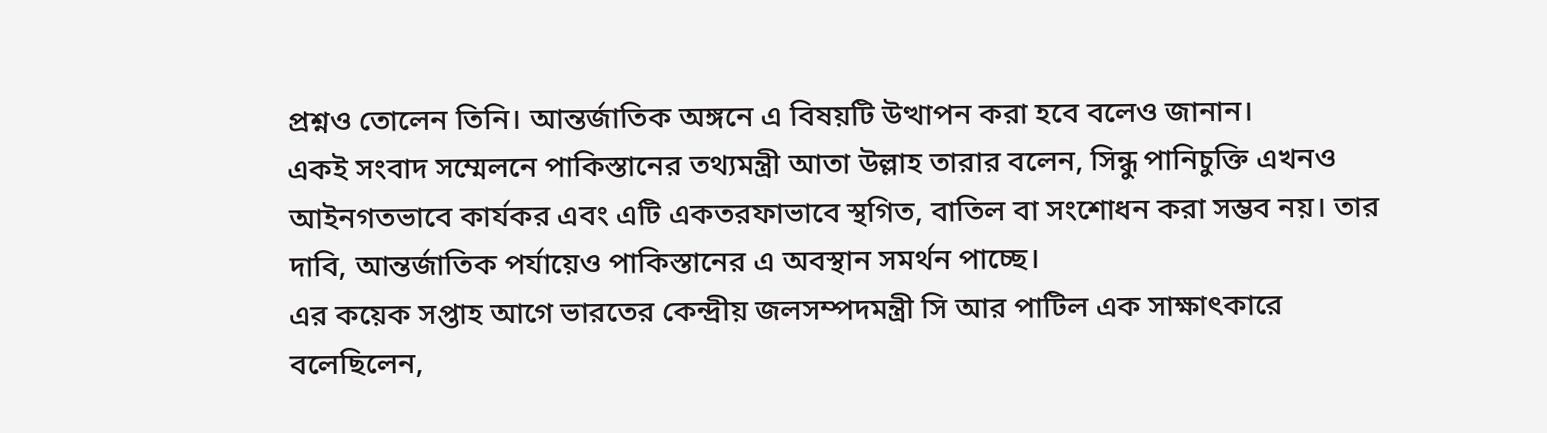প্রশ্নও তোলেন তিনি। আন্তর্জাতিক অঙ্গনে এ বিষয়টি উত্থাপন করা হবে বলেও জানান।
একই সংবাদ সম্মেলনে পাকিস্তানের তথ্যমন্ত্রী আতা উল্লাহ তারার বলেন, সিন্ধু পানিচুক্তি এখনও আইনগতভাবে কার্যকর এবং এটি একতরফাভাবে স্থগিত, বাতিল বা সংশোধন করা সম্ভব নয়। তার দাবি, আন্তর্জাতিক পর্যায়েও পাকিস্তানের এ অবস্থান সমর্থন পাচ্ছে।
এর কয়েক সপ্তাহ আগে ভারতের কেন্দ্রীয় জলসম্পদমন্ত্রী সি আর পাটিল এক সাক্ষাৎকারে বলেছিলেন,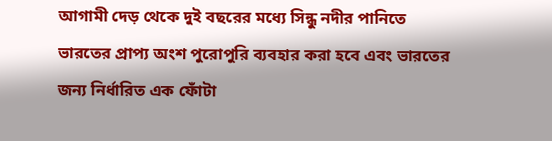আগামী দেড় থেকে দুই বছরের মধ্যে সিন্ধু নদীর পানিতে ভারতের প্রাপ্য অংশ পুরোপুরি ব্যবহার করা হবে এবং ভারতের জন্য নির্ধারিত এক ফোঁটা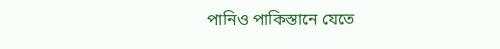পানিও পাকিস্তানে যেতে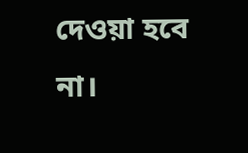দেওয়া হবে না।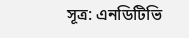সূত্র: এনডিটিভি